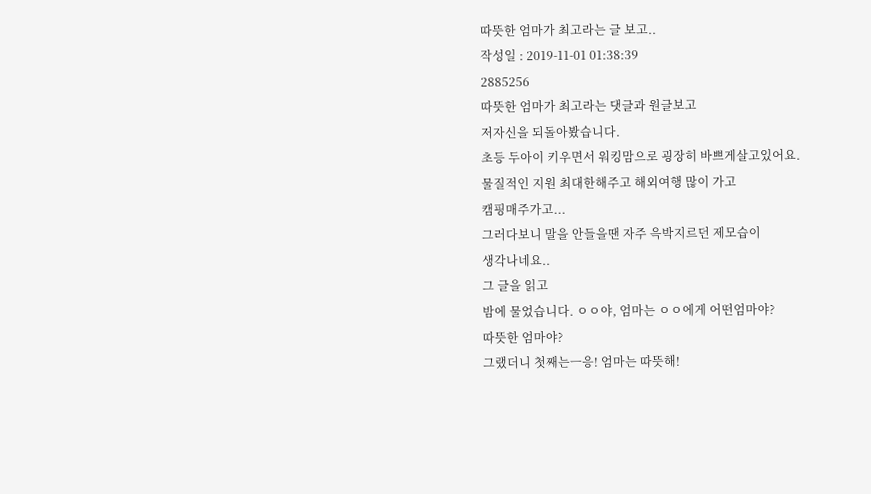따뜻한 엄마가 최고라는 글 보고..
작성일 : 2019-11-01 01:38:39
2885256
따뜻한 엄마가 최고라는 댓글과 원글보고
저자신을 되돌아봤습니다.
초등 두아이 키우면서 워킹맘으로 굉장히 바쁘게살고있어요.
물질적인 지원 최대한해주고 해외여행 많이 가고
캠핑매주가고...
그러다보니 말을 안들을땐 자주 윽박지르던 제모습이
생각나네요..
그 글을 읽고
밤에 물었습니다. ㅇㅇ야, 엄마는 ㅇㅇ에게 어떤엄마야?
따뜻한 엄마야?
그랬더니 첫째는ㅡ응! 엄마는 따뜻해!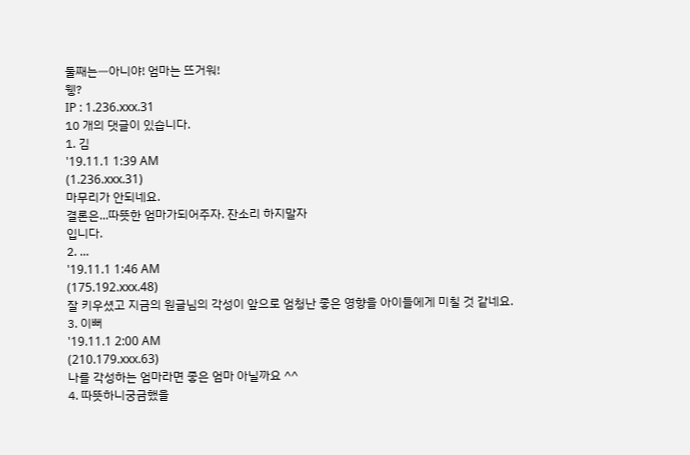둘째는ㅡ아니야! 엄마는 뜨거워!
웽?
IP : 1.236.xxx.31
10 개의 댓글이 있습니다.
1. 김
'19.11.1 1:39 AM
(1.236.xxx.31)
마무리가 안되네요.
결론은...따뜻한 엄마가되어주자. 잔소리 하지말자
입니다.
2. ...
'19.11.1 1:46 AM
(175.192.xxx.48)
잘 키우셨고 지금의 원글님의 각성이 앞으로 엄청난 좋은 영향을 아이들에게 미칠 것 같네요.
3. 이뻐
'19.11.1 2:00 AM
(210.179.xxx.63)
나를 각성하는 엄마라면 좋은 엄마 아닐까요 ^^
4. 따뜻하니궁금했을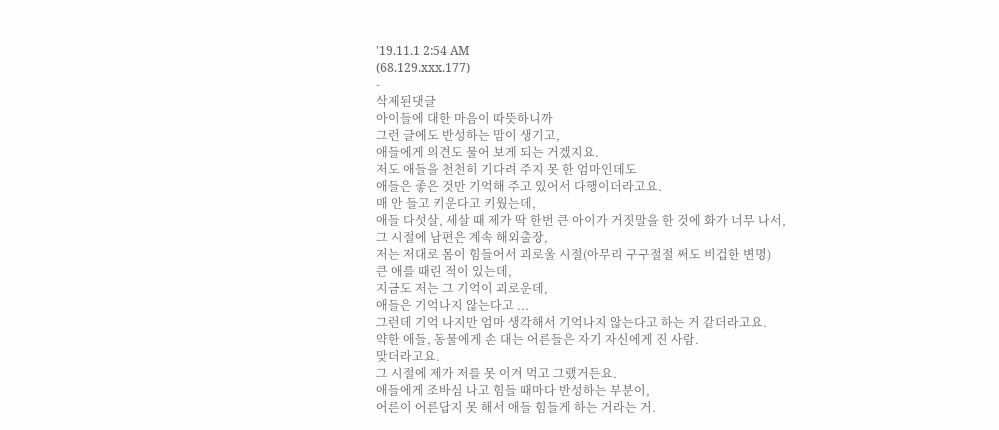'19.11.1 2:54 AM
(68.129.xxx.177)
-
삭제된댓글
아이들에 대한 마음이 따뜻하니까
그런 글에도 반성하는 맘이 생기고,
애들에게 의견도 물어 보게 되는 거겠지요.
저도 애들을 천천히 기다려 주지 못 한 엄마인데도
애들은 좋은 것만 기억해 주고 있어서 다행이더라고요.
매 안 들고 키운다고 키웠는데,
애들 다섯살, 세살 때 제가 딱 한번 큰 아이가 거짓말을 한 것에 화가 너무 나서,
그 시절에 남편은 계속 해외출장,
저는 저대로 몸이 힘들어서 괴로울 시절(아무리 구구절절 써도 비겁한 변명)
큰 애를 때린 적이 있는데,
지금도 저는 그 기억이 괴로운데,
애들은 기억나지 않는다고 ...
그런데 기억 나지만 엄마 생각해서 기억나지 않는다고 하는 거 같더라고요.
약한 애들, 동물에게 손 대는 어른들은 자기 자신에게 진 사람.
맞더라고요.
그 시절에 제가 저를 못 이겨 먹고 그랬거든요.
애들에게 조바심 나고 힘들 때마다 반성하는 부분이,
어른이 어른답지 못 해서 애들 힘들게 하는 거라는 거.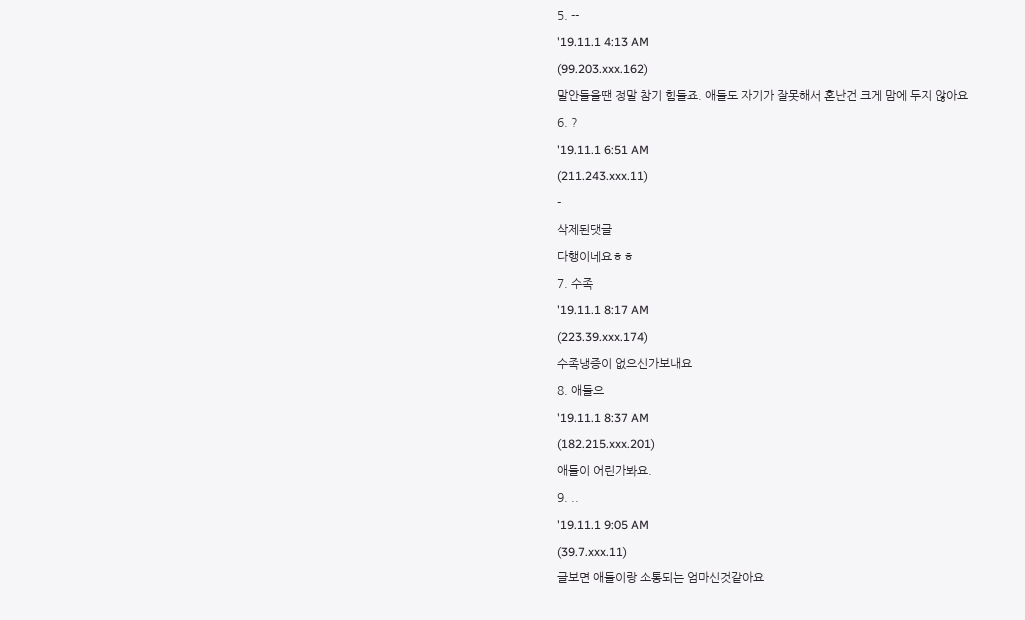5. --
'19.11.1 4:13 AM
(99.203.xxx.162)
말안들을땐 정말 참기 힘들죠. 애들도 자기가 잘못해서 혼난건 크게 맘에 두지 않아요
6. ?
'19.11.1 6:51 AM
(211.243.xxx.11)
-
삭제된댓글
다행이네요ㅎㅎ
7. 수족
'19.11.1 8:17 AM
(223.39.xxx.174)
수족냉증이 없으신가보내요
8. 애들으
'19.11.1 8:37 AM
(182.215.xxx.201)
애들이 어린가봐요.
9. ..
'19.11.1 9:05 AM
(39.7.xxx.11)
글보면 애들이랑 소통되는 엄마신것같아요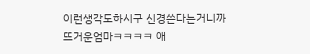이런생각도하시구 신경쓴다는거니까
뜨거운엄마ㅋㅋㅋㅋ 애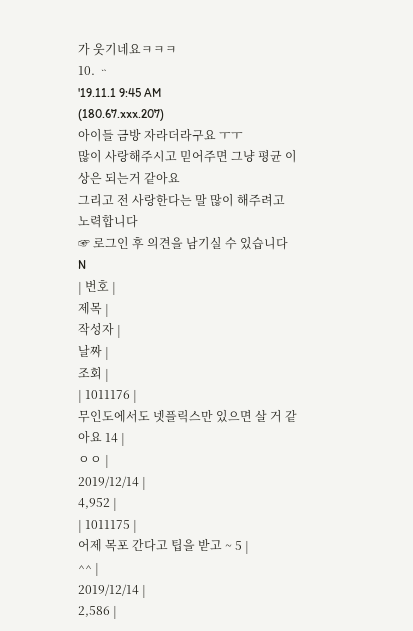가 웃기네요ㅋㅋㅋ
10. ᆢ
'19.11.1 9:45 AM
(180.67.xxx.207)
아이들 금방 자라더라구요 ㅜㅜ
많이 사랑해주시고 믿어주면 그냥 평균 이상은 되는거 같아요
그리고 전 사랑한다는 말 많이 해주려고 노력합니다
☞ 로그인 후 의견을 남기실 수 있습니다
N
| 번호 |
제목 |
작성자 |
날짜 |
조회 |
| 1011176 |
무인도에서도 넷플릭스만 있으면 살 거 같아요 14 |
ㅇㅇ |
2019/12/14 |
4,952 |
| 1011175 |
어제 목포 간다고 팁을 받고 ~ 5 |
^^ |
2019/12/14 |
2,586 |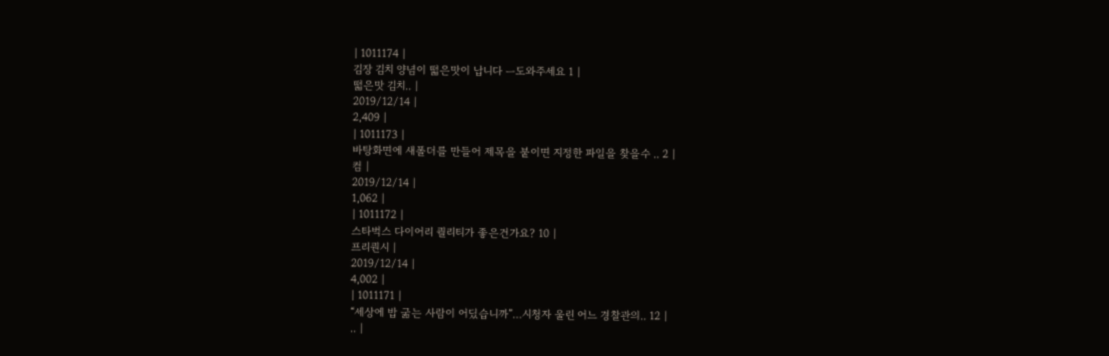| 1011174 |
김장 김치 양념이 떫은맛이 납니다 ㅡ도와주세요 1 |
떫은맛 김치.. |
2019/12/14 |
2,409 |
| 1011173 |
바탕화면에 새폴더를 만들어 제목을 붙이면 지정한 파일을 찾을수 .. 2 |
컴 |
2019/12/14 |
1,062 |
| 1011172 |
스타벅스 다이어리 퀄리티가 좋은건가요? 10 |
프리퀀시 |
2019/12/14 |
4,002 |
| 1011171 |
“세상에 밥 굶는 사람이 어딨습니까”…시청자 울린 어느 경찰관의.. 12 |
.. |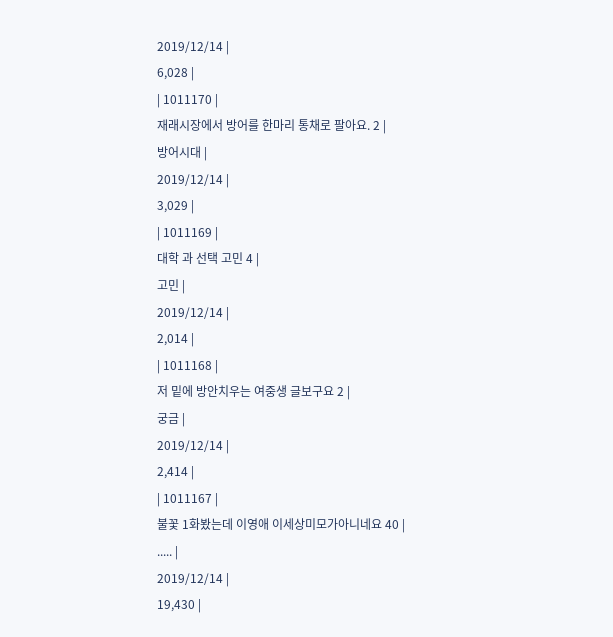2019/12/14 |
6,028 |
| 1011170 |
재래시장에서 방어를 한마리 통채로 팔아요. 2 |
방어시대 |
2019/12/14 |
3,029 |
| 1011169 |
대학 과 선택 고민 4 |
고민 |
2019/12/14 |
2,014 |
| 1011168 |
저 밑에 방안치우는 여중생 글보구요 2 |
궁금 |
2019/12/14 |
2,414 |
| 1011167 |
불꽃 1화봤는데 이영애 이세상미모가아니네요 40 |
..... |
2019/12/14 |
19,430 |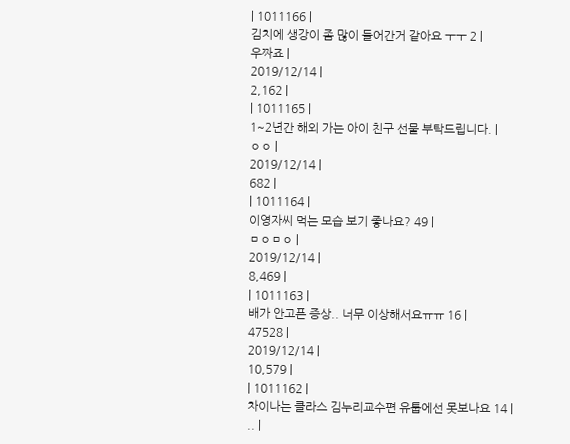| 1011166 |
김치에 생강이 좀 많이 들어간거 같아요 ㅜㅜ 2 |
우짜죠 |
2019/12/14 |
2,162 |
| 1011165 |
1~2년간 해외 가는 아이 친구 선물 부탁드립니다. |
ㅇㅇ |
2019/12/14 |
682 |
| 1011164 |
이영자씨 먹는 모습 보기 좋나요? 49 |
ㅁㅇㅁㅇ |
2019/12/14 |
8,469 |
| 1011163 |
배가 안고픈 증상.. 너무 이상해서요ㅠㅠ 16 |
47528 |
2019/12/14 |
10,579 |
| 1011162 |
차이나는 클라스 김누리교수편 유툽에선 못보나요 14 |
.. |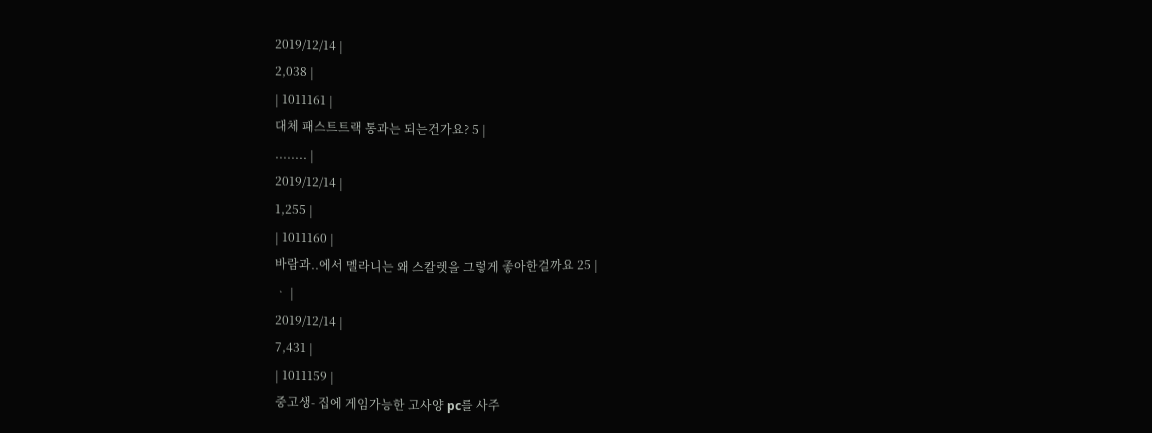2019/12/14 |
2,038 |
| 1011161 |
대체 패스트트랙 통과는 되는건가요? 5 |
........ |
2019/12/14 |
1,255 |
| 1011160 |
바람과..에서 멜라니는 왜 스칼렛을 그렇게 좋아한걸까요 25 |
ᆞ |
2019/12/14 |
7,431 |
| 1011159 |
중고생- 집에 게임가능한 고사양 pc를 사주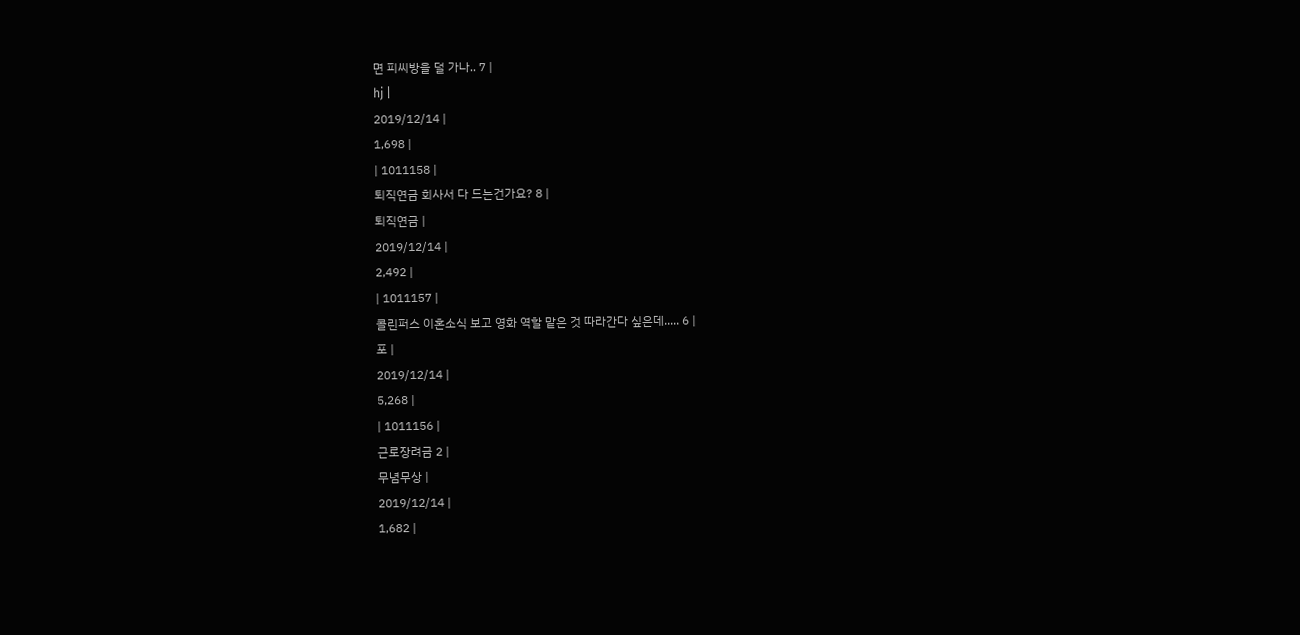면 피씨방을 덜 가나.. 7 |
hj |
2019/12/14 |
1,698 |
| 1011158 |
퇴직연금 회사서 다 드는건가요? 8 |
퇴직연금 |
2019/12/14 |
2,492 |
| 1011157 |
콜린퍼스 이혼소식 보고 영화 역할 맡은 것 따라간다 싶은데..... 6 |
포 |
2019/12/14 |
5,268 |
| 1011156 |
근로장려금 2 |
무념무상 |
2019/12/14 |
1,682 |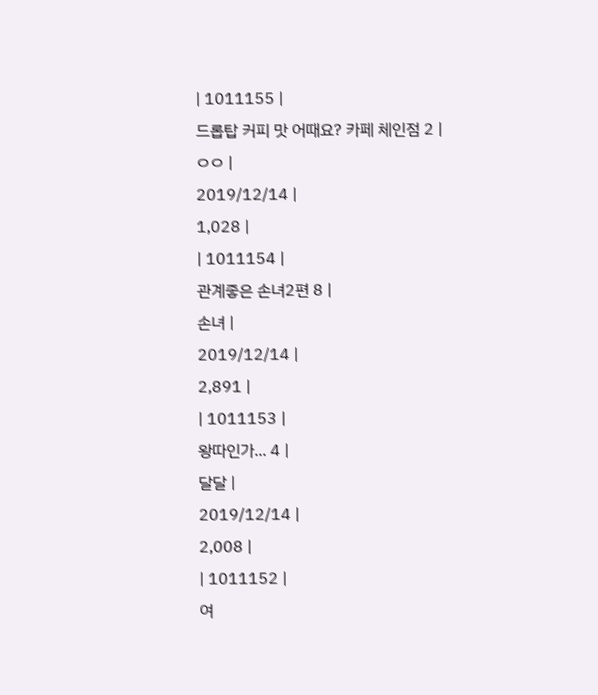| 1011155 |
드롭탑 커피 맛 어때요? 카페 체인점 2 |
ㅇㅇ |
2019/12/14 |
1,028 |
| 1011154 |
관계좋은 손녀2편 8 |
손녀 |
2019/12/14 |
2,891 |
| 1011153 |
왕따인가... 4 |
달달 |
2019/12/14 |
2,008 |
| 1011152 |
여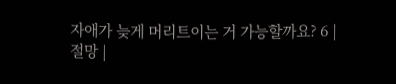자애가 늦게 머리트이는 거 가능할까요? 6 |
절망 |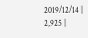2019/12/14 |
2,925 |